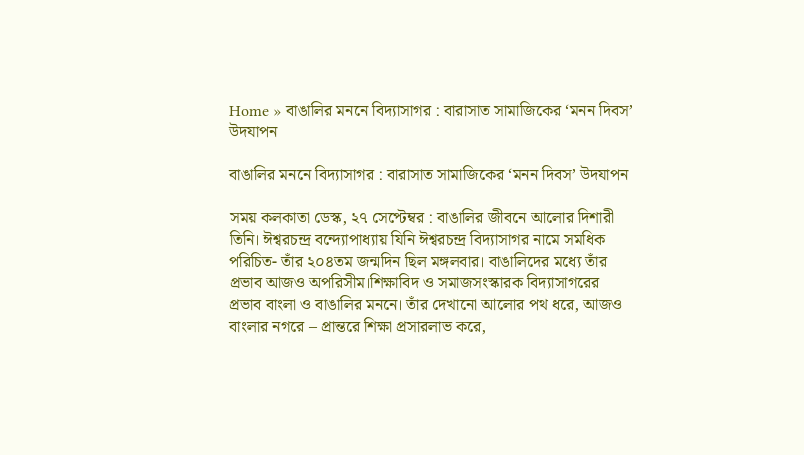Home » বাঙালির মননে বিদ্যাসাগর : বারাসাত সামাজিকের ‘মনন দিবস’ উদযাপন

বাঙালির মননে বিদ্যাসাগর : বারাসাত সামাজিকের ‘মনন দিবস’ উদযাপন

সময় কলকাতা ডেস্ক, ২৭ সেপ্টেম্বর : বাঙালির জীবনে আলোর দিশারী তিনি। ঈশ্বরচন্দ্র বন্দ্যোপাধ্যায় যিনি ঈশ্বরচন্দ্র বিদ্যাসাগর নামে সমধিক পরিচিত- তাঁর ২০৪তম জন্মদিন ছিল মঙ্গলবার। বাঙালিদের মধ্যে তাঁর প্রভাব আজও অপরিসীম।শিক্ষাবিদ ও সমাজসংস্কারক বিদ্যাসাগরের প্রভাব বাংলা ও বাঙালির মননে। তাঁর দেখানো আলোর পথ ধরে, আজও বাংলার নগরে – প্রান্তরে শিক্ষা প্রসারলাভ করে,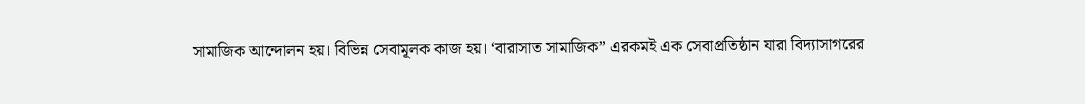সামাজিক আন্দোলন হয়। বিভিন্ন সেবামূলক কাজ হয়। ‘বারাসাত সামাজিক” এরকমই এক সেবাপ্রতিষ্ঠান যারা বিদ্যাসাগরের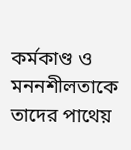কর্মকাণ্ড ও মননশীলতাকে তাদের পাথেয়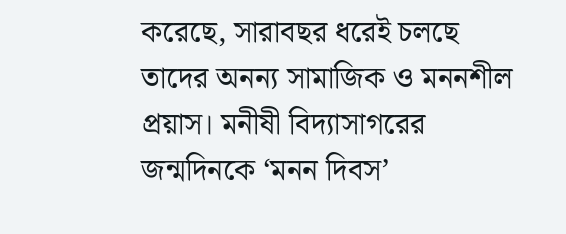করেছে, সারাবছর ধরেই চলছে তাদের অনন্য সামাজিক ও মননশীল প্রয়াস। মনীষী বিদ্যাসাগরের জন্মদিনকে ‘মনন দিবস’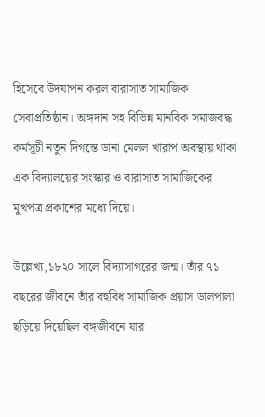হিসেবে উদযাপন করল বারাসাত সামাজিক সেবাপ্রতিষ্ঠান। অঙ্গদান সহ বিভিন্ন মানবিক সমাজবদ্ধ কর্মসূচী নতুন দিগন্তে ডানা মেলল খারাপ অবস্থায় থাকা এক বিদ্যালয়ের সংস্কার ও বারাসাত সামাজিকের মুখপত্র প্রকাশের মধ্যে দিয়ে।

উল্লেখ্য,১৮২০ সালে বিদ্যাসাগরের জন্ম। তাঁর ৭১ বছরের জীবনে তাঁর বহুবিধ সামাজিক প্রয়াস ডালপালা ছড়িয়ে দিয়েছিল বঙ্গজীবনে যার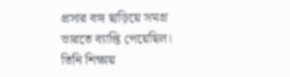প্রসার বঙ্গ ছাড়িয়ে সমগ্র ভারতে ব্যাপ্তি পেয়েছিল। তিনি শিক্ষায়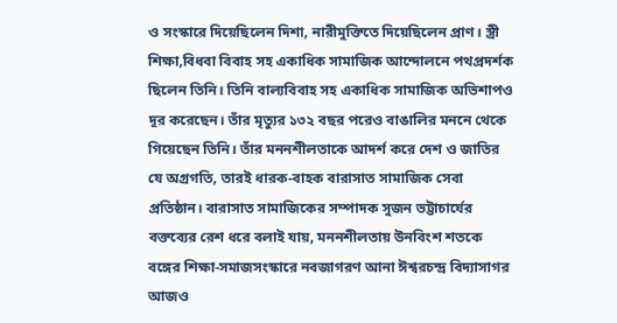ও সংস্কারে দিয়েছিলেন দিশা, নারীমুক্তিতে দিয়েছিলেন প্রাণ। স্ত্রী শিক্ষা,বিধবা বিবাহ সহ একাধিক সামাজিক আন্দোলনে পথপ্রদর্শক ছিলেন তিনি। তিনি বাল্যবিবাহ সহ একাধিক সামাজিক অভিশাপও দূর করেছেন। তাঁর মৃত্যুর ১৩২ বছর পরেও বাঙালির মননে থেকে গিয়েছেন তিনি। তাঁর মননশীলতাকে আদর্শ করে দেশ ও জাতির যে অগ্রগতি, তারই ধারক-বাহক বারাসাত সামাজিক সেবা প্রতিষ্ঠান। বারাসাত সামাজিকের সম্পাদক সুজন ভট্টাচার্যের বক্তব্যের রেশ ধরে বলাই যায়, মননশীলতায় উনবিংশ শতকে বঙ্গের শিক্ষা-সমাজসংস্কারে নবজাগরণ আনা ঈশ্বরচন্দ্র বিদ্যাসাগর আজও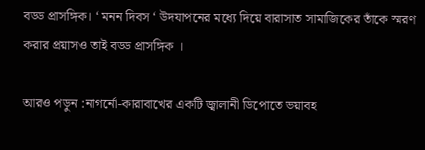বড্ড প্রাসঙ্গিক। ‘ মনন দিবস ‘ উদযাপনের মধ্যে দিয়ে বারাসাত সামাজিকের তাঁকে স্মরণ করার প্রয়াসও তাই বড্ড প্রাসঙ্গিক ।

আরও পড়ুন :নাগর্নো-কারাবাখের একটি জ্বালানী ডিপোতে ভয়াবহ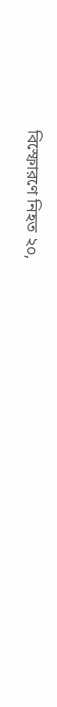বিস্ফোরণে নিহত ২০,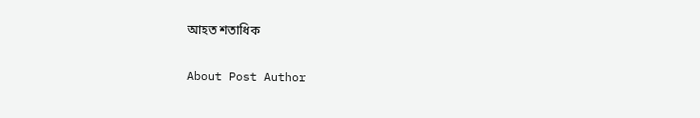আহত শতাধিক

About Post Author